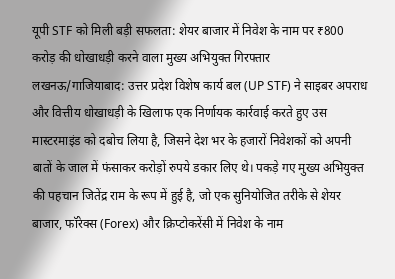यूपी STF को मिली बड़ी सफलता: शेयर बाजार में निवेश के नाम पर ₹800 करोड़ की धोखाधड़ी करने वाला मुख्य अभियुक्त गिरफ्तार
लखनऊ/गाजियाबाद: उत्तर प्रदेश विशेष कार्य बल (UP STF) ने साइबर अपराध और वित्तीय धोखाधड़ी के खिलाफ एक निर्णायक कार्रवाई करते हुए उस मास्टरमाइंड को दबोच लिया है, जिसने देश भर के हजारों निवेशकों को अपनी बातों के जाल में फंसाकर करोड़ों रुपये डकार लिए थे। पकड़े गए मुख्य अभियुक्त की पहचान जितेंद्र राम के रूप में हुई है, जो एक सुनियोजित तरीके से शेयर बाजार, फॉरेक्स (Forex) और क्रिप्टोकरेंसी में निवेश के नाम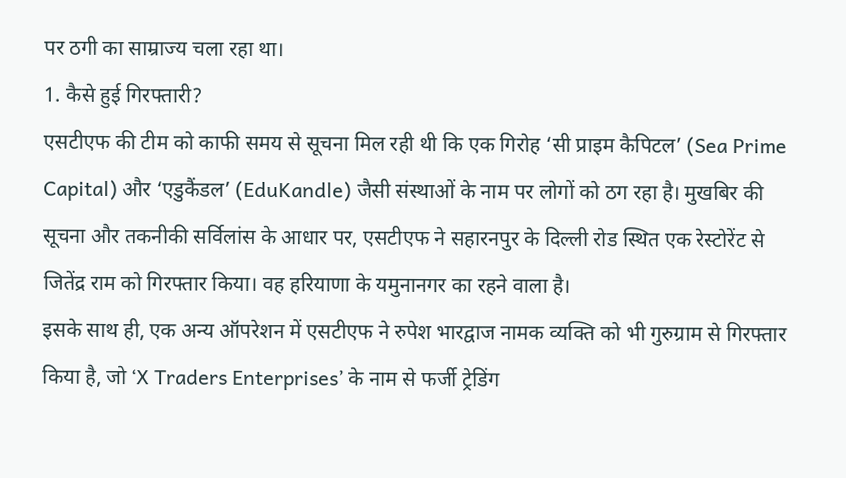पर ठगी का साम्राज्य चला रहा था।
1. कैसे हुई गिरफ्तारी?
एसटीएफ की टीम को काफी समय से सूचना मिल रही थी कि एक गिरोह ‘सी प्राइम कैपिटल’ (Sea Prime Capital) और ‘एडुकैंडल’ (EduKandle) जैसी संस्थाओं के नाम पर लोगों को ठग रहा है। मुखबिर की सूचना और तकनीकी सर्विलांस के आधार पर, एसटीएफ ने सहारनपुर के दिल्ली रोड स्थित एक रेस्टोरेंट से जितेंद्र राम को गिरफ्तार किया। वह हरियाणा के यमुनानगर का रहने वाला है।
इसके साथ ही, एक अन्य ऑपरेशन में एसटीएफ ने रुपेश भारद्वाज नामक व्यक्ति को भी गुरुग्राम से गिरफ्तार किया है, जो ‘X Traders Enterprises’ के नाम से फर्जी ट्रेडिंग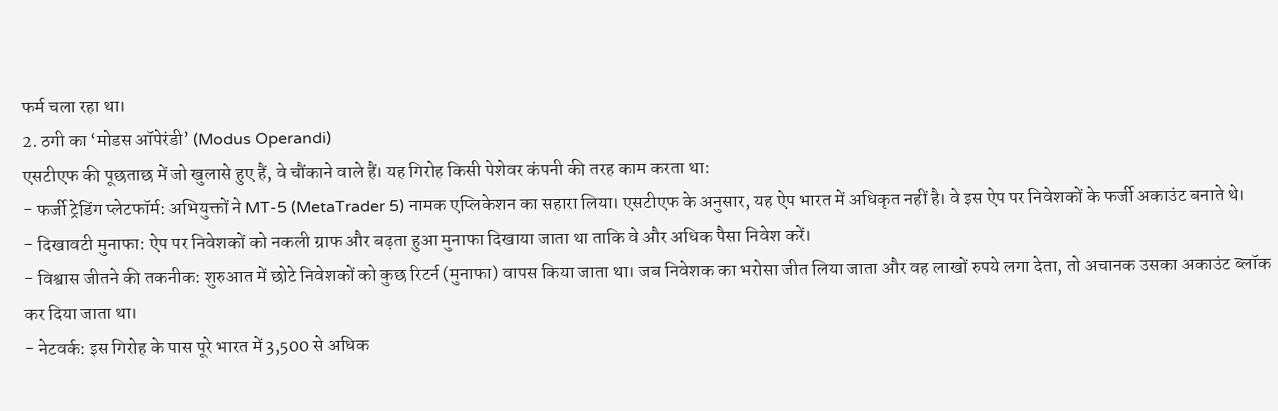फर्म चला रहा था।
2. ठगी का ‘मोडस ऑपेरंडी’ (Modus Operandi)
एसटीएफ की पूछताछ में जो खुलासे हुए हैं, वे चौंकाने वाले हैं। यह गिरोह किसी पेशेवर कंपनी की तरह काम करता था:
- फर्जी ट्रेडिंग प्लेटफॉर्म: अभियुक्तों ने MT-5 (MetaTrader 5) नामक एप्लिकेशन का सहारा लिया। एसटीएफ के अनुसार, यह ऐप भारत में अधिकृत नहीं है। वे इस ऐप पर निवेशकों के फर्जी अकाउंट बनाते थे।
- दिखावटी मुनाफा: ऐप पर निवेशकों को नकली ग्राफ और बढ़ता हुआ मुनाफा दिखाया जाता था ताकि वे और अधिक पैसा निवेश करें।
- विश्वास जीतने की तकनीक: शुरुआत में छोटे निवेशकों को कुछ रिटर्न (मुनाफा) वापस किया जाता था। जब निवेशक का भरोसा जीत लिया जाता और वह लाखों रुपये लगा देता, तो अचानक उसका अकाउंट ब्लॉक कर दिया जाता था।
- नेटवर्क: इस गिरोह के पास पूरे भारत में 3,500 से अधिक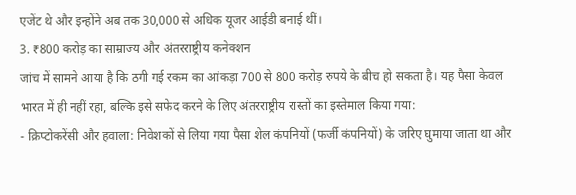एजेंट थे और इन्होंने अब तक 30,000 से अधिक यूजर आईडी बनाई थीं।
3. ₹800 करोड़ का साम्राज्य और अंतरराष्ट्रीय कनेक्शन
जांच में सामने आया है कि ठगी गई रकम का आंकड़ा 700 से 800 करोड़ रुपये के बीच हो सकता है। यह पैसा केवल भारत में ही नहीं रहा, बल्कि इसे सफेद करने के लिए अंतरराष्ट्रीय रास्तों का इस्तेमाल किया गया:
- क्रिप्टोकरेंसी और हवाला: निवेशकों से लिया गया पैसा शेल कंपनियों (फर्जी कंपनियों) के जरिए घुमाया जाता था और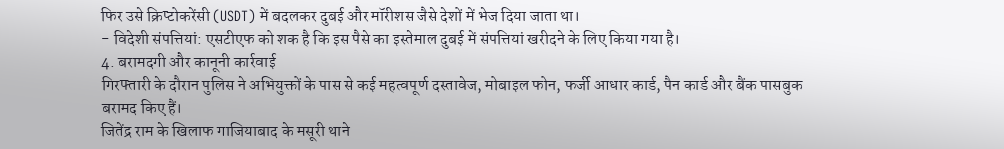फिर उसे क्रिप्टोकरेंसी (USDT) में बदलकर दुबई और मॉरीशस जैसे देशों में भेज दिया जाता था।
- विदेशी संपत्तियां: एसटीएफ को शक है कि इस पैसे का इस्तेमाल दुबई में संपत्तियां खरीदने के लिए किया गया है।
4. बरामदगी और कानूनी कार्रवाई
गिरफ्तारी के दौरान पुलिस ने अभियुक्तों के पास से कई महत्वपूर्ण दस्तावेज, मोबाइल फोन, फर्जी आधार कार्ड, पैन कार्ड और बैंक पासबुक बरामद किए हैं।
जितेंद्र राम के खिलाफ गाजियाबाद के मसूरी थाने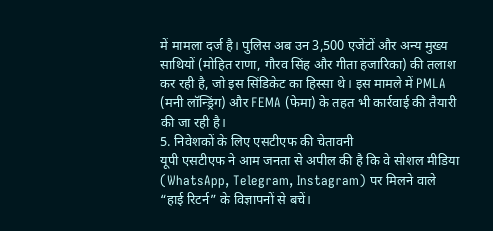में मामला दर्ज है। पुलिस अब उन 3,500 एजेंटों और अन्य मुख्य साथियों (मोहित राणा, गौरव सिंह और गीता हजारिका) की तलाश कर रही है, जो इस सिंडिकेट का हिस्सा थे। इस मामले में PMLA (मनी लॉन्ड्रिंग) और FEMA (फेमा) के तहत भी कार्रवाई की तैयारी की जा रही है।
5. निवेशकों के लिए एसटीएफ की चेतावनी
यूपी एसटीएफ ने आम जनता से अपील की है कि वे सोशल मीडिया (WhatsApp, Telegram, Instagram) पर मिलने वाले “हाई रिटर्न” के विज्ञापनों से बचें।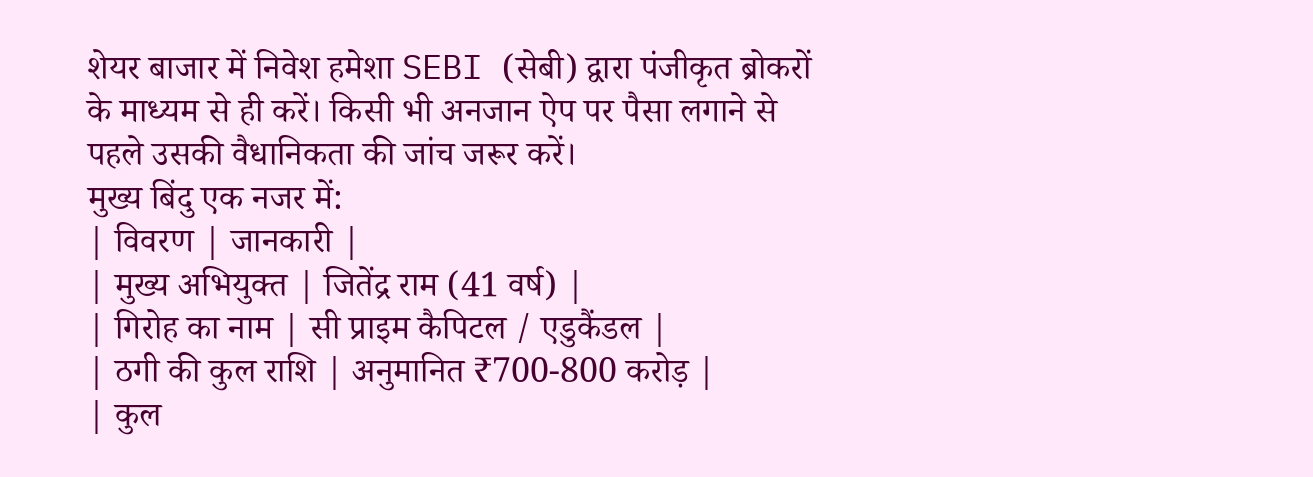शेयर बाजार में निवेश हमेशा SEBI (सेबी) द्वारा पंजीकृत ब्रोकरों के माध्यम से ही करें। किसी भी अनजान ऐप पर पैसा लगाने से पहले उसकी वैधानिकता की जांच जरूर करें।
मुख्य बिंदु एक नजर में:
| विवरण | जानकारी |
| मुख्य अभियुक्त | जितेंद्र राम (41 वर्ष) |
| गिरोह का नाम | सी प्राइम कैपिटल / एडुकैंडल |
| ठगी की कुल राशि | अनुमानित ₹700-800 करोड़ |
| कुल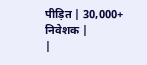पीड़ित | 30,000+ निवेशक |
|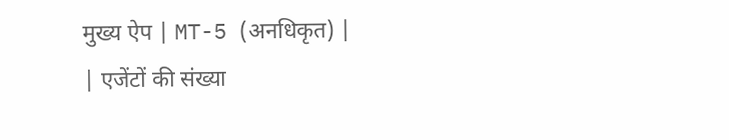मुख्य ऐप | MT-5 (अनधिकृत) |
| एजेंटों की संख्या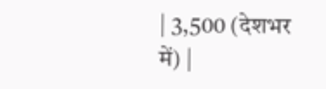| 3,500 (देशभर में) |